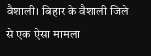वैशाली। बिहार के वैशाली जिले से एक ऐसा मामला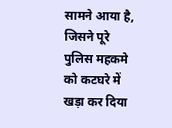सामने आया है, जिसने पूरे पुलिस महकमे को कटघरे में खड़ा कर दिया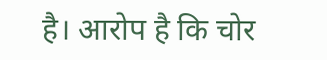है। आरोप है कि चोर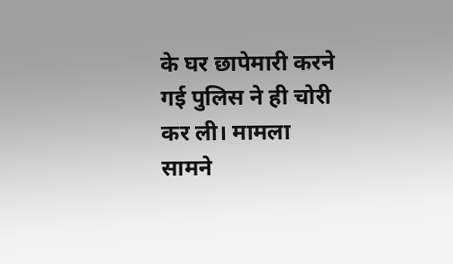के घर छापेमारी करने गई पुलिस ने ही चोरी कर ली। मामला सामने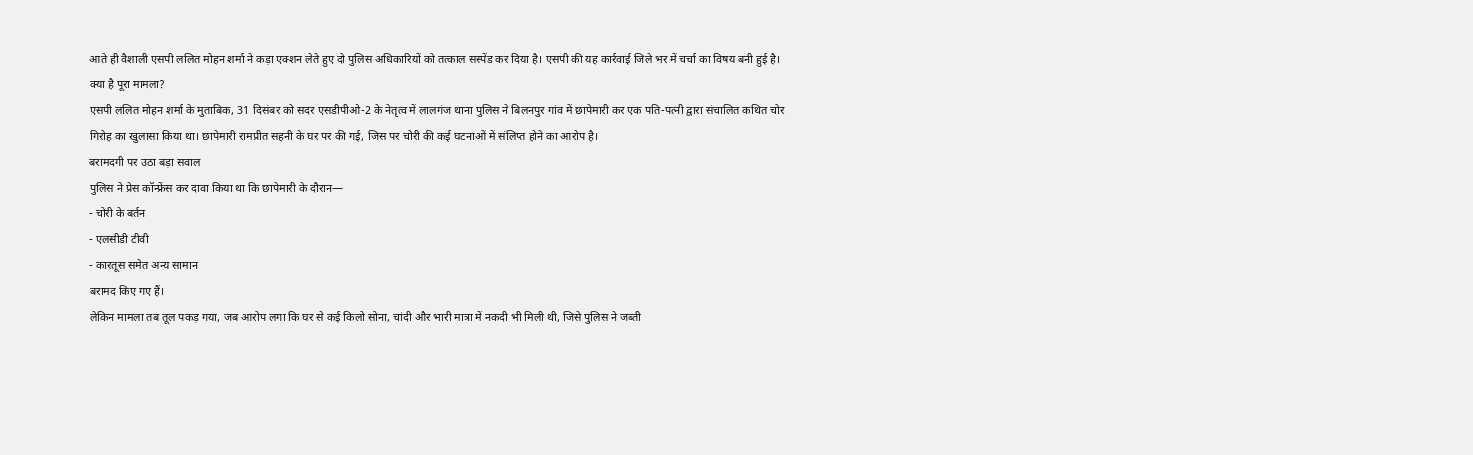आते ही वैशाली एसपी ललित मोहन शर्मा ने कड़ा एक्शन लेते हुए दो पुलिस अधिकारियों को तत्काल सस्पेंड कर दिया है। एसपी की यह कार्रवाई जिले भर में चर्चा का विषय बनी हुई है।
क्या है पूरा मामला?
एसपी ललित मोहन शर्मा के मुताबिक, 31 दिसंबर को सदर एसडीपीओ-2 के नेतृत्व में लालगंज थाना पुलिस ने बिलनपुर गांव में छापेमारी कर एक पति-पत्नी द्वारा संचालित कथित चोर गिरोह का खुलासा किया था। छापेमारी रामप्रीत सहनी के घर पर की गई, जिस पर चोरी की कई घटनाओं में संलिप्त होने का आरोप है।
बरामदगी पर उठा बड़ा सवाल
पुलिस ने प्रेस कॉन्फ्रेंस कर दावा किया था कि छापेमारी के दौरान—
- चोरी के बर्तन
- एलसीडी टीवी
- कारतूस समेत अन्य सामान
बरामद किए गए हैं।
लेकिन मामला तब तूल पकड़ गया, जब आरोप लगा कि घर से कई किलो सोना, चांदी और भारी मात्रा में नकदी भी मिली थी, जिसे पुलिस ने जब्ती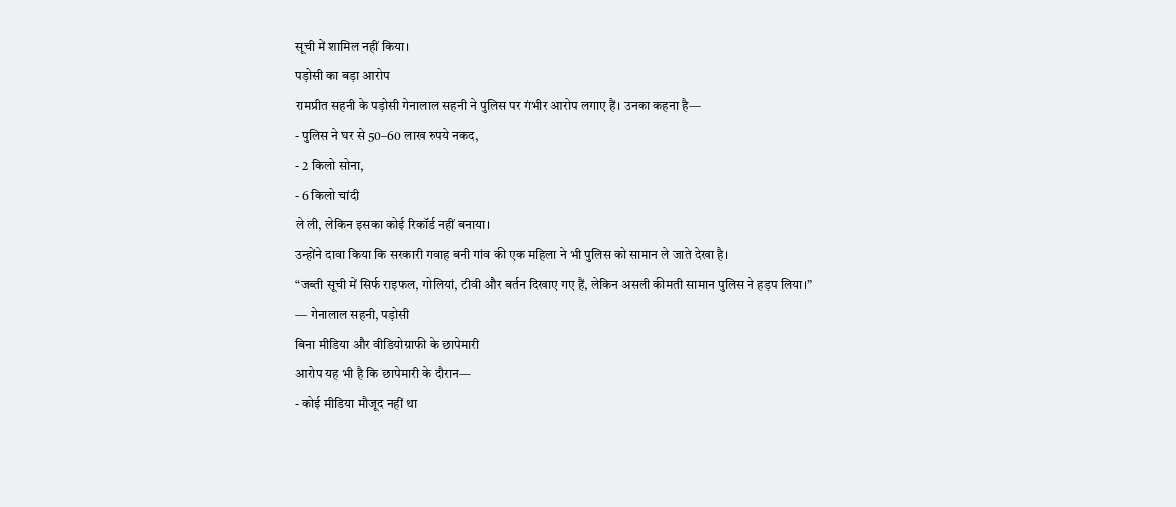सूची में शामिल नहीं किया।
पड़ोसी का बड़ा आरोप
रामप्रीत सहनी के पड़ोसी गेनालाल सहनी ने पुलिस पर गंभीर आरोप लगाए हैं। उनका कहना है—
- पुलिस ने घर से 50–60 लाख रुपये नकद,
- 2 किलो सोना,
- 6 किलो चांदी
ले ली, लेकिन इसका कोई रिकॉर्ड नहीं बनाया।
उन्होंने दावा किया कि सरकारी गवाह बनी गांव की एक महिला ने भी पुलिस को सामान ले जाते देखा है।
“जब्ती सूची में सिर्फ राइफल, गोलियां, टीवी और बर्तन दिखाए गए हैं, लेकिन असली कीमती सामान पुलिस ने हड़प लिया।”
— गेनालाल सहनी, पड़ोसी
बिना मीडिया और वीडियोग्राफी के छापेमारी
आरोप यह भी है कि छापेमारी के दौरान—
- कोई मीडिया मौजूद नहीं था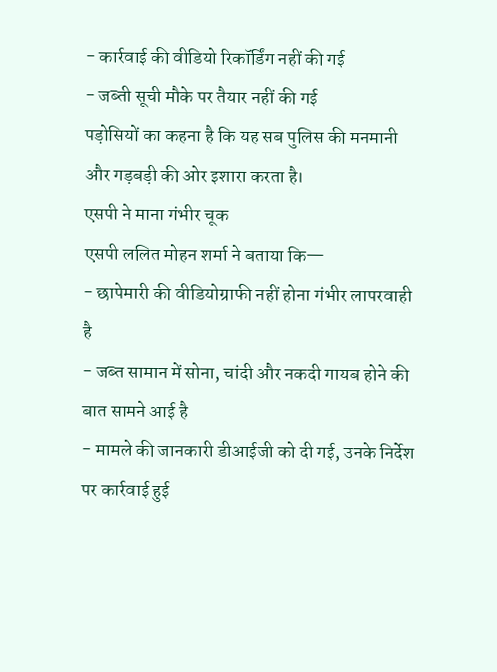- कार्रवाई की वीडियो रिकॉर्डिंग नहीं की गई
- जब्ती सूची मौके पर तैयार नहीं की गई
पड़ोसियों का कहना है कि यह सब पुलिस की मनमानी और गड़बड़ी की ओर इशारा करता है।
एसपी ने माना गंभीर चूक
एसपी ललित मोहन शर्मा ने बताया कि—
- छापेमारी की वीडियोग्राफी नहीं होना गंभीर लापरवाही है
- जब्त सामान में सोना, चांदी और नकदी गायब होने की बात सामने आई है
- मामले की जानकारी डीआईजी को दी गई, उनके निर्देश पर कार्रवाई हुई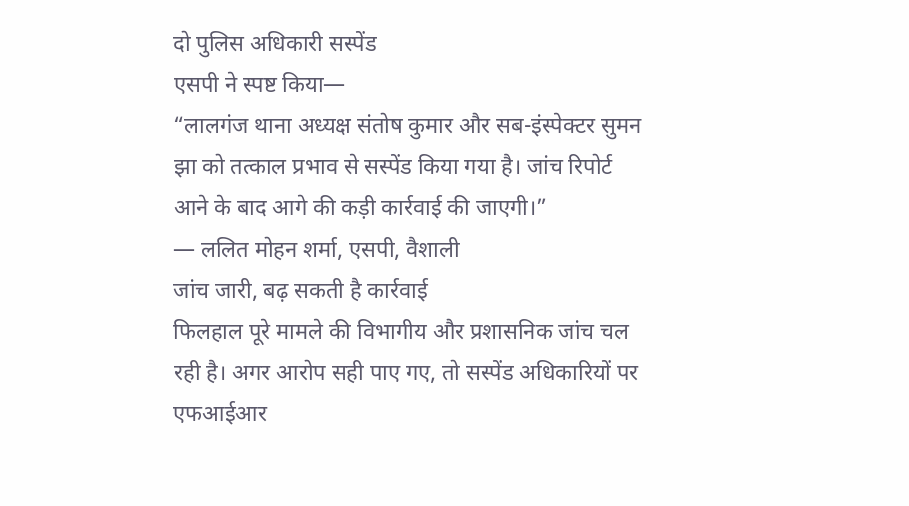दो पुलिस अधिकारी सस्पेंड
एसपी ने स्पष्ट किया—
“लालगंज थाना अध्यक्ष संतोष कुमार और सब-इंस्पेक्टर सुमन झा को तत्काल प्रभाव से सस्पेंड किया गया है। जांच रिपोर्ट आने के बाद आगे की कड़ी कार्रवाई की जाएगी।”
— ललित मोहन शर्मा, एसपी, वैशाली
जांच जारी, बढ़ सकती है कार्रवाई
फिलहाल पूरे मामले की विभागीय और प्रशासनिक जांच चल रही है। अगर आरोप सही पाए गए, तो सस्पेंड अधिकारियों पर एफआईआर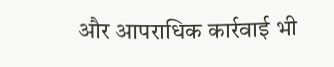और आपराधिक कार्रवाई भी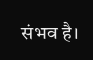संभव है।